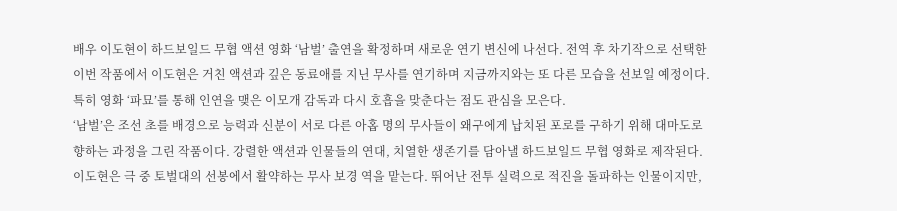배우 이도현이 하드보일드 무협 액션 영화 ‘남벌’ 출연을 확정하며 새로운 연기 변신에 나선다. 전역 후 차기작으로 선택한 이번 작품에서 이도현은 거친 액션과 깊은 동료애를 지닌 무사를 연기하며 지금까지와는 또 다른 모습을 선보일 예정이다. 특히 영화 ‘파묘’를 통해 인연을 맺은 이모개 감독과 다시 호흡을 맞춘다는 점도 관심을 모은다.
‘남벌’은 조선 초를 배경으로 능력과 신분이 서로 다른 아홉 명의 무사들이 왜구에게 납치된 포로를 구하기 위해 대마도로 향하는 과정을 그린 작품이다. 강렬한 액션과 인물들의 연대, 치열한 생존기를 담아낼 하드보일드 무협 영화로 제작된다.
이도현은 극 중 토벌대의 선봉에서 활약하는 무사 보경 역을 맡는다. 뛰어난 전투 실력으로 적진을 돌파하는 인물이지만,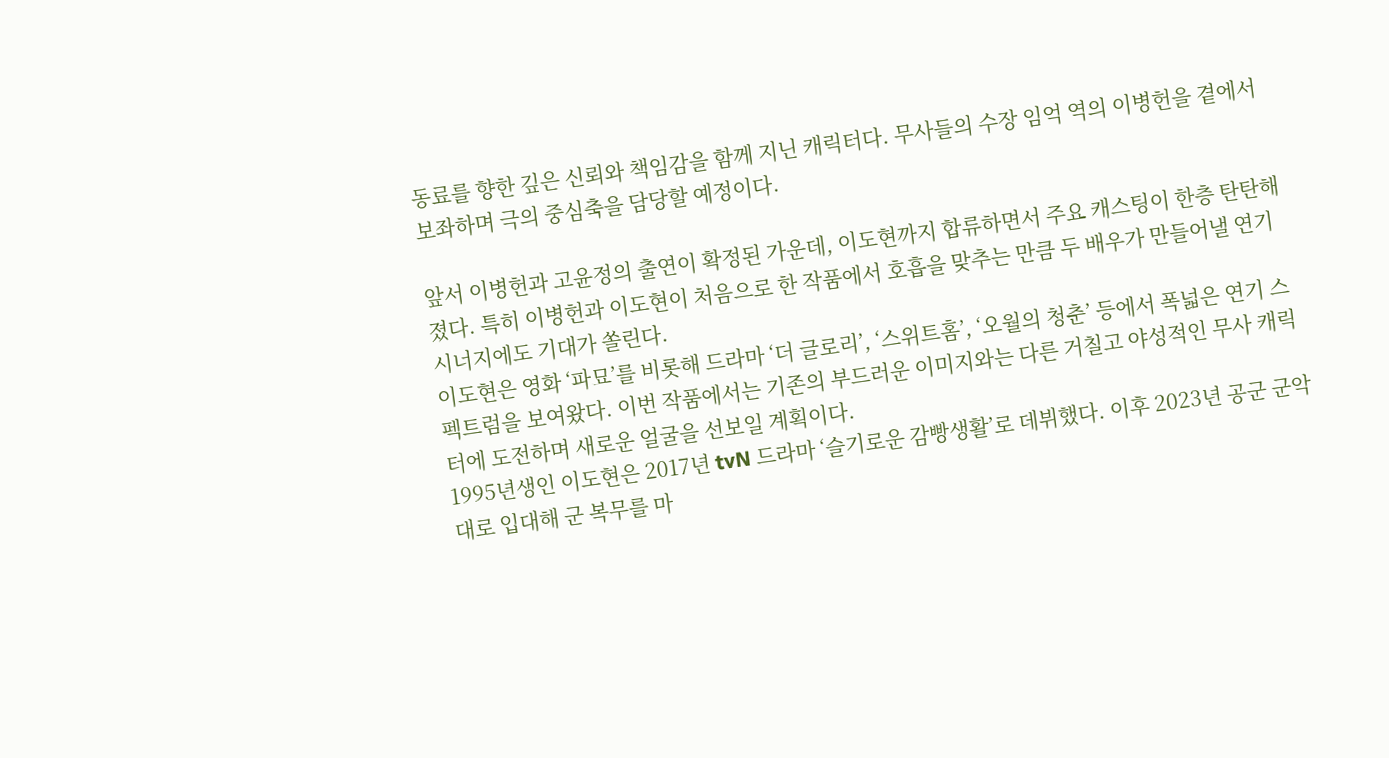동료를 향한 깊은 신뢰와 책임감을 함께 지닌 캐릭터다. 무사들의 수장 임억 역의 이병헌을 곁에서 보좌하며 극의 중심축을 담당할 예정이다.

앞서 이병헌과 고윤정의 출연이 확정된 가운데, 이도현까지 합류하면서 주요 캐스팅이 한층 탄탄해졌다. 특히 이병헌과 이도현이 처음으로 한 작품에서 호흡을 맞추는 만큼 두 배우가 만들어낼 연기 시너지에도 기대가 쏠린다.
이도현은 영화 ‘파묘’를 비롯해 드라마 ‘더 글로리’, ‘스위트홈’, ‘오월의 청춘’ 등에서 폭넓은 연기 스펙트럼을 보여왔다. 이번 작품에서는 기존의 부드러운 이미지와는 다른 거칠고 야성적인 무사 캐릭터에 도전하며 새로운 얼굴을 선보일 계획이다.
1995년생인 이도현은 2017년 tvN 드라마 ‘슬기로운 감빵생활’로 데뷔했다. 이후 2023년 공군 군악대로 입대해 군 복무를 마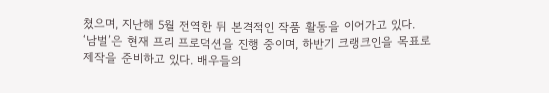쳤으며, 지난해 5월 전역한 뒤 본격적인 작품 활동을 이어가고 있다.
‘남벌’은 현재 프리 프로덕션을 진행 중이며, 하반기 크랭크인을 목표로 제작을 준비하고 있다. 배우들의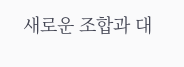새로운 조합과 대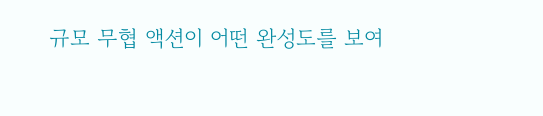규모 무협 액션이 어떤 완성도를 보여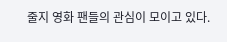줄지 영화 팬들의 관심이 모이고 있다.